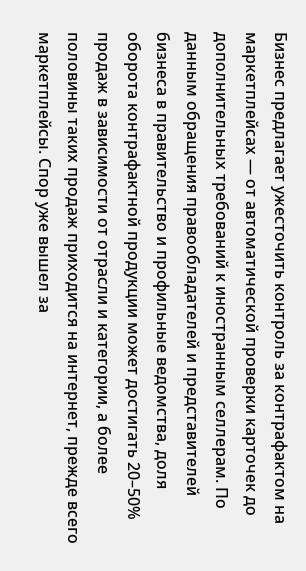Бизнес предлагает ужесточить контроль за контрафактом на маркетплейсах — от автоматической проверки карточек до дополнительных требований к иностранным селлерам. По данным обращения правообладателей и представителей бизнеса в правительство и профильные ведомства, доля оборота контрафактной продукции может достигать 20–50% продаж в зависимости от отрасли и категории, а более половины таких продаж приходится на интернет, прежде всего маркетплейсы. Спор уже вышел за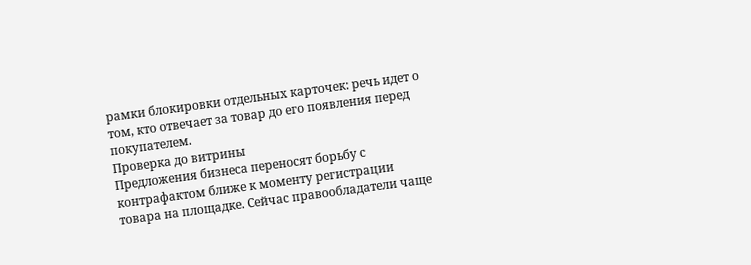рамки блокировки отдельных карточек: речь идет о том, кто отвечает за товар до его появления перед покупателем.
Проверка до витрины
Предложения бизнеса переносят борьбу с контрафактом ближе к моменту регистрации товара на площадке. Сейчас правообладатели чаще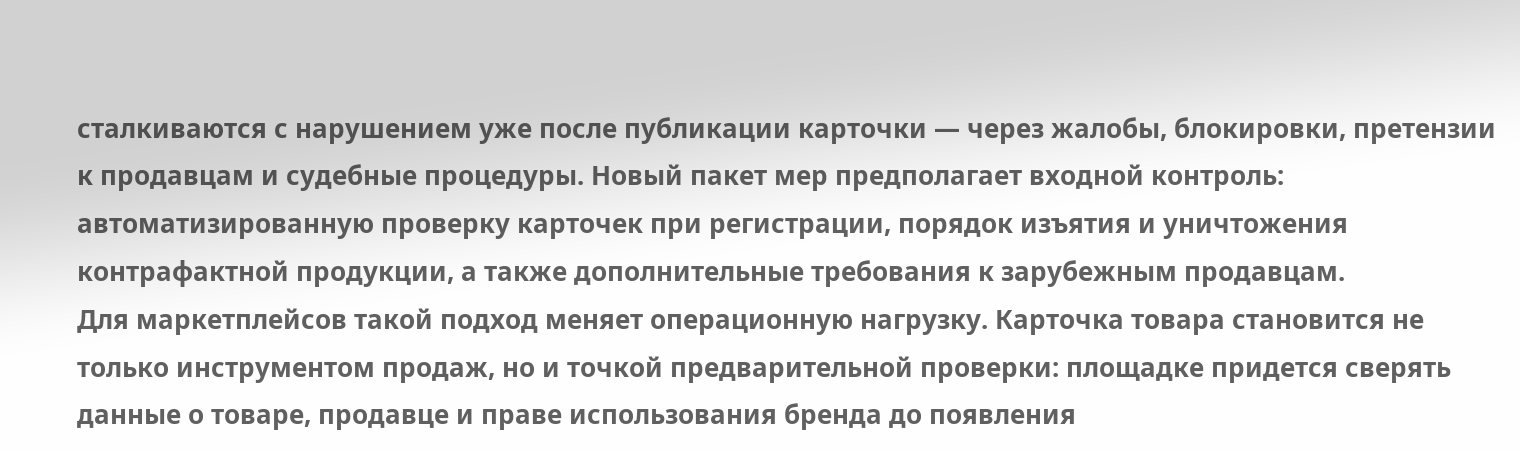сталкиваются с нарушением уже после публикации карточки — через жалобы, блокировки, претензии к продавцам и судебные процедуры. Новый пакет мер предполагает входной контроль: автоматизированную проверку карточек при регистрации, порядок изъятия и уничтожения контрафактной продукции, а также дополнительные требования к зарубежным продавцам.
Для маркетплейсов такой подход меняет операционную нагрузку. Карточка товара становится не только инструментом продаж, но и точкой предварительной проверки: площадке придется сверять данные о товаре, продавце и праве использования бренда до появления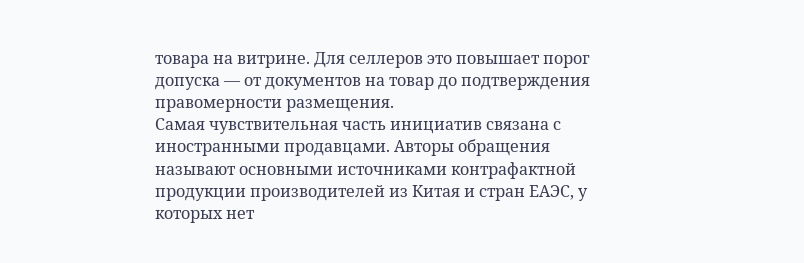товара на витрине. Для селлеров это повышает порог допуска — от документов на товар до подтверждения правомерности размещения.
Самая чувствительная часть инициатив связана с иностранными продавцами. Авторы обращения называют основными источниками контрафактной продукции производителей из Китая и стран ЕАЭС, у которых нет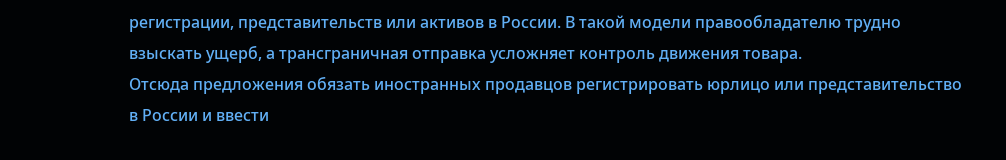регистрации, представительств или активов в России. В такой модели правообладателю трудно взыскать ущерб, а трансграничная отправка усложняет контроль движения товара.
Отсюда предложения обязать иностранных продавцов регистрировать юрлицо или представительство в России и ввести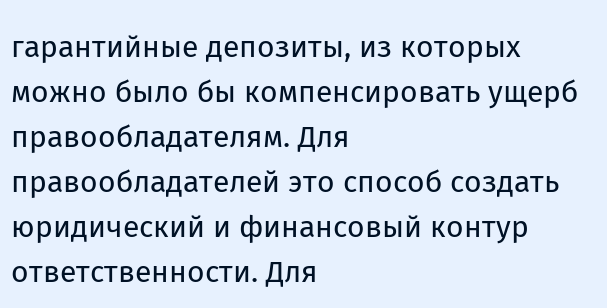гарантийные депозиты, из которых можно было бы компенсировать ущерб правообладателям. Для правообладателей это способ создать юридический и финансовый контур ответственности. Для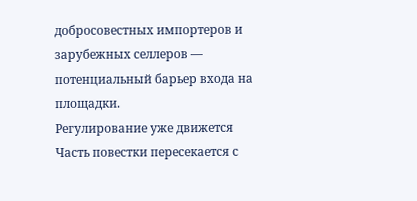добросовестных импортеров и зарубежных селлеров — потенциальный барьер входа на площадки.
Регулирование уже движется
Часть повестки пересекается с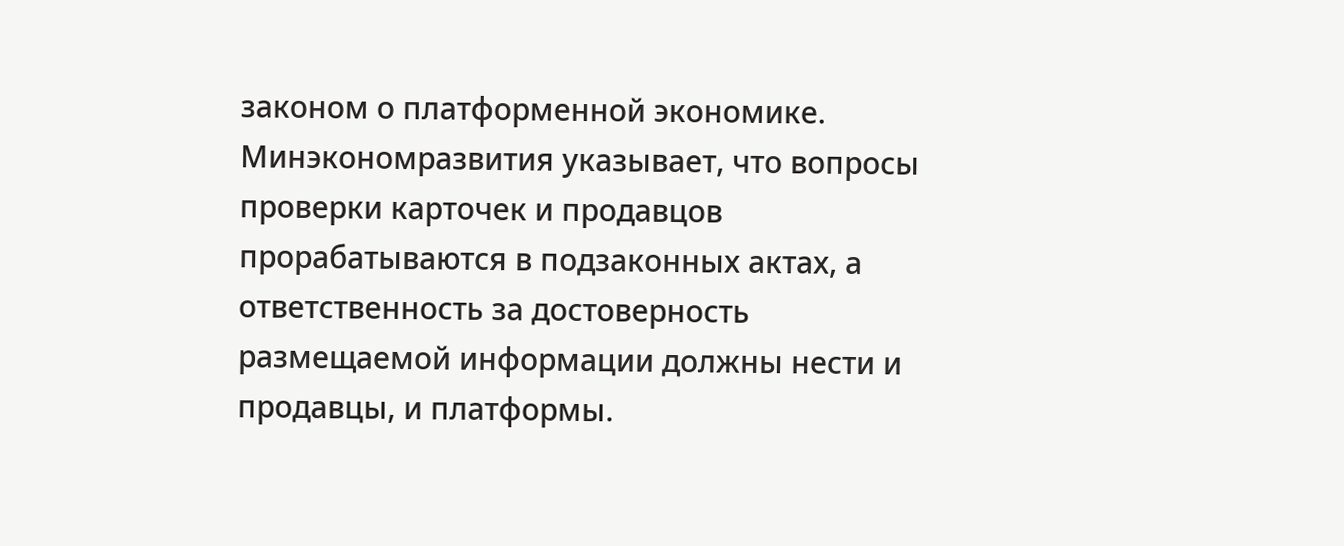законом о платформенной экономике. Минэкономразвития указывает, что вопросы проверки карточек и продавцов прорабатываются в подзаконных актах, а ответственность за достоверность размещаемой информации должны нести и продавцы, и платформы.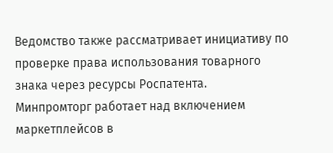Ведомство также рассматривает инициативу по проверке права использования товарного знака через ресурсы Роспатента.
Минпромторг работает над включением маркетплейсов в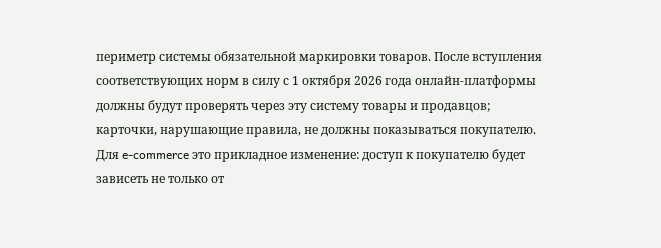периметр системы обязательной маркировки товаров. После вступления соответствующих норм в силу с 1 октября 2026 года онлайн-платформы должны будут проверять через эту систему товары и продавцов; карточки, нарушающие правила, не должны показываться покупателю. Для e-commerce это прикладное изменение: доступ к покупателю будет зависеть не только от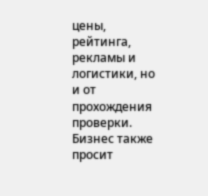цены, рейтинга, рекламы и логистики, но и от прохождения проверки.
Бизнес также просит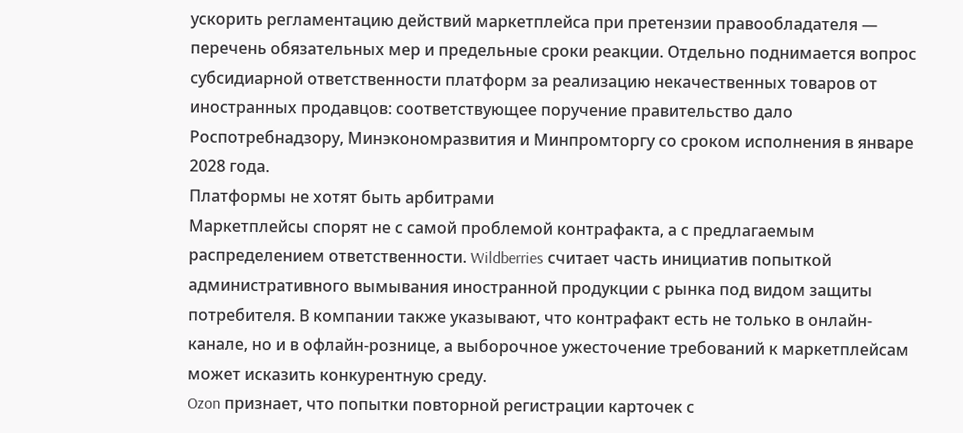ускорить регламентацию действий маркетплейса при претензии правообладателя — перечень обязательных мер и предельные сроки реакции. Отдельно поднимается вопрос субсидиарной ответственности платформ за реализацию некачественных товаров от иностранных продавцов: соответствующее поручение правительство дало Роспотребнадзору, Минэкономразвития и Минпромторгу со сроком исполнения в январе 2028 года.
Платформы не хотят быть арбитрами
Маркетплейсы спорят не с самой проблемой контрафакта, а с предлагаемым распределением ответственности. Wildberries считает часть инициатив попыткой административного вымывания иностранной продукции с рынка под видом защиты потребителя. В компании также указывают, что контрафакт есть не только в онлайн-канале, но и в офлайн-рознице, а выборочное ужесточение требований к маркетплейсам может исказить конкурентную среду.
Ozon признает, что попытки повторной регистрации карточек с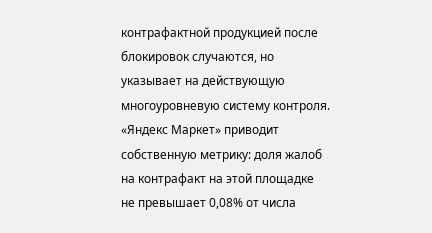контрафактной продукцией после блокировок случаются, но указывает на действующую многоуровневую систему контроля. «Яндекс Маркет» приводит собственную метрику: доля жалоб на контрафакт на этой площадке не превышает 0,08% от числа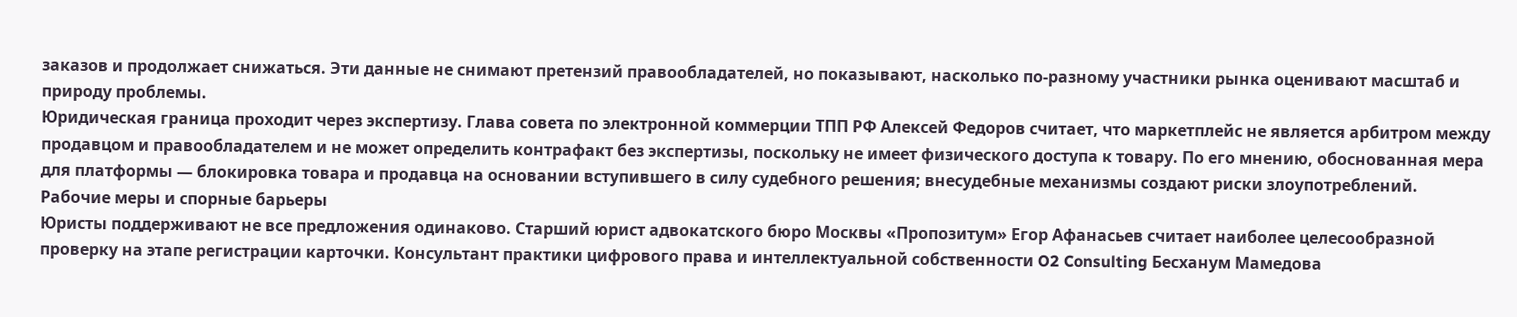заказов и продолжает снижаться. Эти данные не снимают претензий правообладателей, но показывают, насколько по-разному участники рынка оценивают масштаб и природу проблемы.
Юридическая граница проходит через экспертизу. Глава совета по электронной коммерции ТПП РФ Алексей Федоров считает, что маркетплейс не является арбитром между продавцом и правообладателем и не может определить контрафакт без экспертизы, поскольку не имеет физического доступа к товару. По его мнению, обоснованная мера для платформы — блокировка товара и продавца на основании вступившего в силу судебного решения; внесудебные механизмы создают риски злоупотреблений.
Рабочие меры и спорные барьеры
Юристы поддерживают не все предложения одинаково. Старший юрист адвокатского бюро Москвы «Пропозитум» Егор Афанасьев считает наиболее целесообразной проверку на этапе регистрации карточки. Консультант практики цифрового права и интеллектуальной собственности O2 Consulting Бесханум Мамедова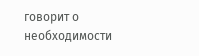говорит о необходимости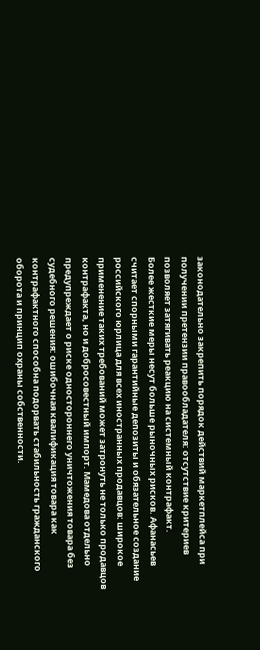законодательно закрепить порядок действий маркетплейса при получении претензии правообладателя: отсутствие критериев позволяет затягивать реакцию на системный контрафакт.
Более жесткие меры несут больше рыночных рисков. Афанасьев считает спорными гарантийные депозиты и обязательное создание российского юрлица для всех иностранных продавцов: широкое применение таких требований может затронуть не только продавцов контрафакта, но и добросовестный импорт. Мамедова отдельно предупреждает о риске одностороннего уничтожения товара без судебного решения: ошибочная квалификация товара как контрафактного способна подорвать стабильность гражданского оборота и принцип охраны собственности.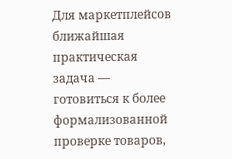Для маркетплейсов ближайшая практическая задача — готовиться к более формализованной проверке товаров,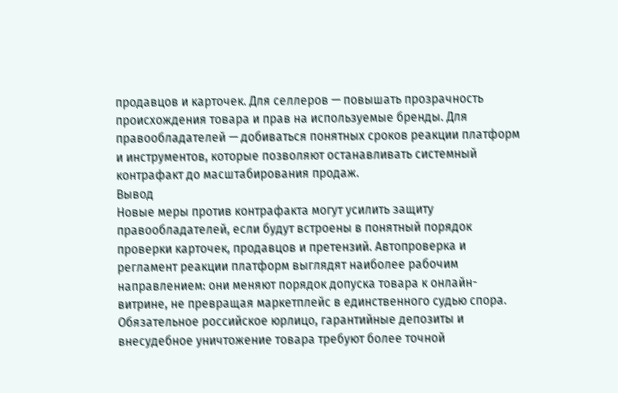продавцов и карточек. Для селлеров — повышать прозрачность происхождения товара и прав на используемые бренды. Для правообладателей — добиваться понятных сроков реакции платформ и инструментов, которые позволяют останавливать системный контрафакт до масштабирования продаж.
Вывод
Новые меры против контрафакта могут усилить защиту правообладателей, если будут встроены в понятный порядок проверки карточек, продавцов и претензий. Автопроверка и регламент реакции платформ выглядят наиболее рабочим направлением: они меняют порядок допуска товара к онлайн-витрине, не превращая маркетплейс в единственного судью спора.
Обязательное российское юрлицо, гарантийные депозиты и внесудебное уничтожение товара требуют более точной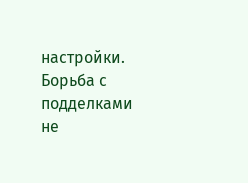настройки. Борьба с подделками не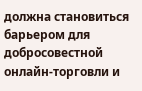должна становиться барьером для добросовестной онлайн-торговли и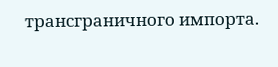трансграничного импорта.